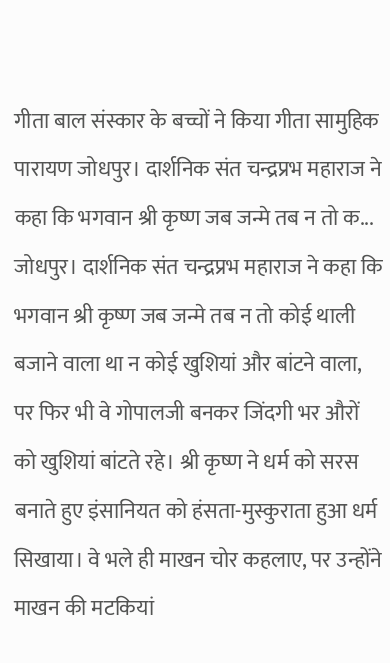गीता बाल संस्कार के बच्चों ने किया गीता सामुहिक पारायण जोधपुर। दार्शनिक संत चन्द्रप्रभ महाराज ने कहा कि भगवान श्री कृष्ण जब जन्मे तब न तो क...
जोधपुर। दार्शनिक संत चन्द्रप्रभ महाराज ने कहा कि भगवान श्री कृष्ण जब जन्मे तब न तो कोई थाली बजाने वाला था न कोई खुशियां और बांटने वाला, पर फिर भी वे गोपालजी बनकर जिंदगी भर औरों को खुशियां बांटते रहे। श्री कृष्ण ने धर्म को सरस बनाते हुए इंसानियत को हंसता-मुस्कुराता हुआ धर्म सिखाया। वे भले ही माखन चोर कहलाए, पर उन्होंने माखन की मटकियां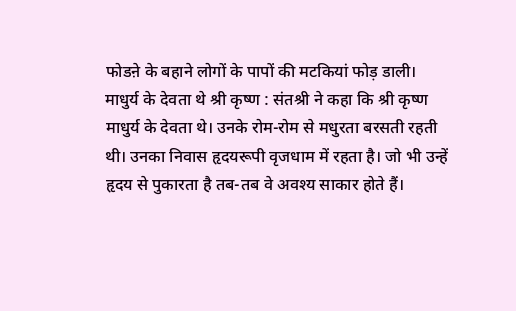फोडऩे के बहाने लोगों के पापों की मटकियां फोड़ डाली।
माधुर्य के देवता थे श्री कृष्ण : संतश्री ने कहा कि श्री कृष्ण माधुर्य के देवता थे। उनके रोम-रोम से मधुरता बरसती रहती थी। उनका निवास हृदयरूपी वृजधाम में रहता है। जो भी उन्हें हृदय से पुकारता है तब-तब वे अवश्य साकार होते हैं।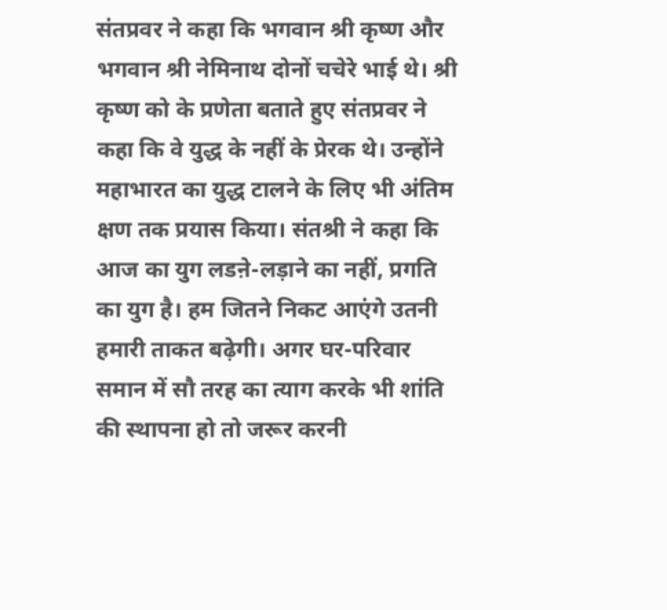संतप्रवर ने कहा कि भगवान श्री कृष्ण और भगवान श्री नेमिनाथ दोनों चचेरे भाई थे। श्री कृष्ण को के प्रणेता बताते हुए संतप्रवर ने कहा कि वे युद्ध के नहीं के प्रेरक थे। उन्होंने महाभारत का युद्ध टालने के लिए भी अंतिम क्षण तक प्रयास किया। संतश्री ने कहा कि आज का युग लडऩे-लड़ाने का नहीं, प्रगति का युग है। हम जितने निकट आएंगे उतनी हमारी ताकत बढ़ेगी। अगर घर-परिवार समान में सौ तरह का त्याग करके भी शांति की स्थापना हो तो जरूर करनी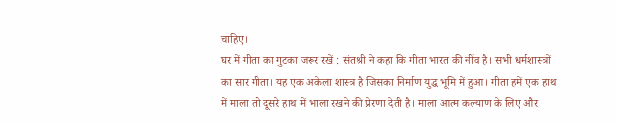चाहिए।
घर में गीता का गुटका जरूर रखें : संतश्री ने कहा कि गीता भारत की नींव है। सभी धर्मशास्त्रों का सार गीता। यह एक अकेला शास्त्र है जिसका निर्माण युद्ध भूमि में हुआ। गीता हमें एक हाथ में माला तो दूसरे हाथ में भाला रखने की प्रेरणा देती है। माला आत्म कल्याण के लिए और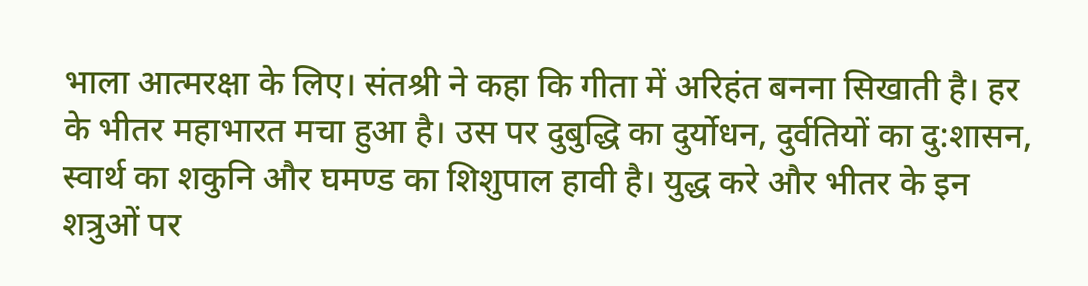भाला आत्मरक्षा के लिए। संतश्री ने कहा कि गीता में अरिहंत बनना सिखाती है। हर के भीतर महाभारत मचा हुआ है। उस पर दुबुद्धि का दुर्योधन, दुर्वतियों का दु:शासन, स्वार्थ का शकुनि और घमण्ड का शिशुपाल हावी है। युद्ध करे और भीतर के इन शत्रुओं पर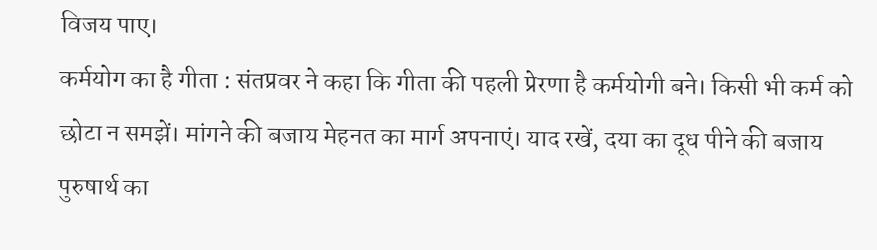विजय पाए।
कर्मयोग का है गीता : संतप्रवर ने कहा कि गीता की पहली प्रेरणा है कर्मयोगी बने। किसी भी कर्म को छोटा न समझें। मांगने की बजाय मेहनत का मार्ग अपनाएं। याद रखें, दया का दूध पीने की बजाय पुरुषार्थ का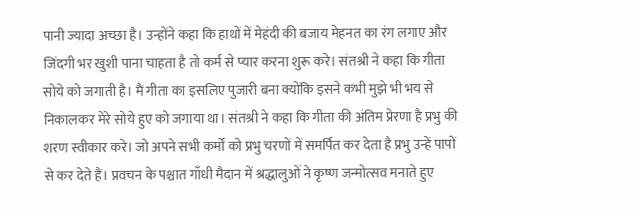पानी ज्यादा अच्छा है। उन्होंने कहा कि हाथों में मेहंदी की बजाय मेहनत का रंग लगाए और जिंदगी भर खुशी पाना चाहता है तो कर्म से प्यार करना शुरू करे। संतश्री ने कहा कि गीता सोये को जगाती है। मैं गीता का इसलिए पुजारी बना क्योंकि इसने कभी मुझे भी भय से निकालकर मेरे सोये हुए को जगाया था। संतश्री ने कहा कि गीता की अंतिम प्रेरणा है प्रभु की शरण स्वीकार करे। जो अपने सभी कर्मों को प्रभु चरणों में समर्पित कर देता है प्रभु उन्हें पापों से कर देते हैं। प्रवचन के पश्चात गाँधी मैदान में श्रद्धालुओं ने कृष्ण जन्मोत्सव मनाते हुए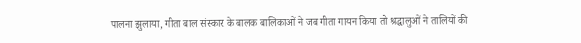पालना झुलाया, गीता बाल संस्कार के बालक बालिकाओं ने जब गीता गायन किया तो श्रद्धालुओं ने तालियों की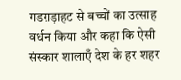गडग़ड़ाहट से बच्चों का उत्साह वर्धन किया और कहा कि ऐसी संस्कार शालाएँ देश के हर शहर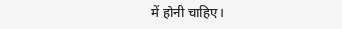में होनी चाहिए।